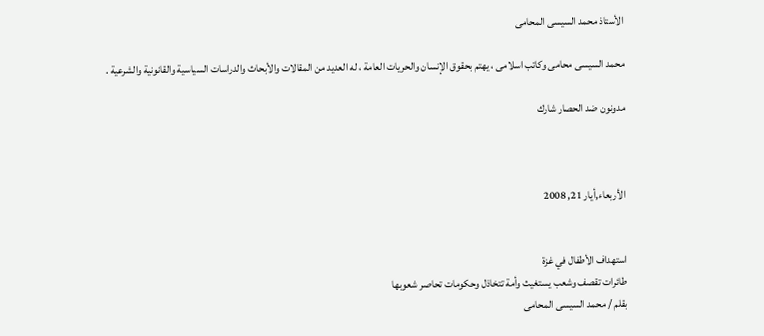الأستاذ محمد السيسى المحامى

محمد السيسى محامى وكاتب اسلامى ، يهتم بحقوق الإنسان والحريات العامة ، له العديد من المقالات والأبحاث والدراسات السياسية والقانونية والشرعية .

مدونون ضد الحصار شارك



الأربعاء,أيار 21, 2008


استهداف الأطفال في غزة
طائرات تقصف وشعب يستغيث وأمة تتخاذل وحكومات تحاصر شعوبها
بقلم / محمد السيسى المحامى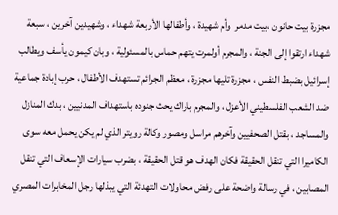مجزرة بيت حانون ،بيت مدمر  وأم شهيدة ، وأطفالها الأربعة شهداء ، وشهيدين آخرين ، سبعة شهداء ارتقوا إلى الجنة ، والمجرم أولمرت يتهم حماس بالمسئولية ، وبان كيمون يأسف ويطالب إسرائيل بضبط النفس ، مجزرة تليها مجزرة ، معظم الجرائم تستهدف الأطفال ، حرب إبادة جماعية ضد الشعب الفلسطيني الأعزل ، والمجرم باراك يحث جنوده باستهداف المدنيين ، بدك المنازل والمساجد ، بقتل الصحفيين وآخرهم مراسل ومصور وكالة رويتر الذي لم يكن يحمل معه سوى الكاميرا التي تنقل الحقيقة فكان الهدف هو قتل الحقيقة ، بضرب سيارات الإسعاف التي تنقل المصابين ، في رسالة واضحة على رفض محاولات التهدئة التي يبذلها رجل المخابرات المصري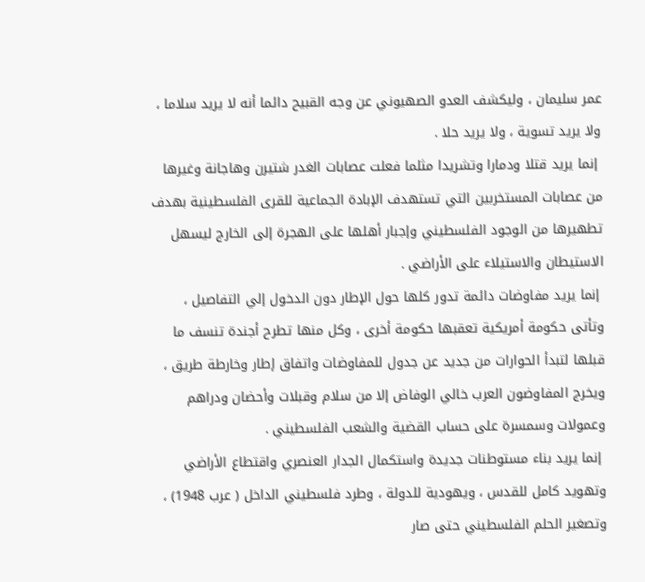عمر سليمان ، وليكشف العدو الصهيوني عن وجه القبيح دائما أنه لا يريد سلاما ، ولا يريد تسوية ، ولا يريد حلا .
 إنما يريد قتلا ودمارا وتشريدا مثلما فعلت عصابات الغدر شتيرن وهاجانة وغيرها من عصابات المستخربين التي تستهدف الإبادة الجماعية للقرى الفلسطينية بهدف تطهيرها من الوجود الفلسطيني وإجبار أهلها على الهجرة إلى الخارج ليسهل الاستيطان والاستيلاء على الأراضي .
 إنما يريد مفاوضات دائمة تدور كلها حول الإطار دون الدخول إلي التفاصيل ، وتأتى حكومة أمريكية تعقبها حكومة أخرى ، وكل منها تطرح أجندة تنسف ما قبلها لتبدأ الحوارات من جديد عن جدول للمفاوضات واتفاق إطار وخارطة طريق ، ويخرج المفاوضون العرب خالي الوفاض إلا من سلام وقبلات وأحضان ودراهم وعمولات وسمسرة على حساب القضية والشعب الفلسطيني .
 إنما يريد بناء مستوطنات جديدة واستكمال الجدار العنصري واقتطاع الأراضي وتهويد كامل للقدس ، ويهودية للدولة ، وطرد فلسطيني الداخل ( عرب 1948) ، وتصغير الحلم الفلسطيني حتى صار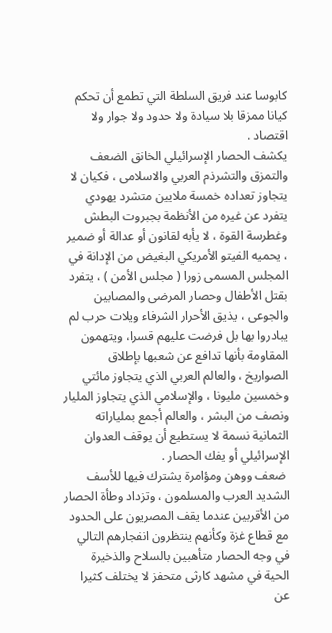كابوسا عند فريق السلطة التي تطمع أن تحكم كيانا ممزقا بلا سيادة ولا حدود ولا جوار ولا اقتصاد .
يكشف الحصار الإسرائيلي الخانق الضعف والتمزق والتشرذم العربي والاسلامى ، فكيان لا يتجاوز تعداده خمسة ملايين متشرد يهودي يتفرد عن غيره من الأنظمة بجبروت البطش وغطرسة القوة ، لا يأبه لقانون أو عدالة أو ضمير ، يحميه الفيتو الأمريكي البغيض من الإدانة في المجلس المسمى زورا ( مجلس الأمن ) ، يتفرد بقتل الأطفال وحصار المرضى والمصابين والجوعى ، يذيق الأحرار الشرفاء ويلات حرب لم يبادروا بها بل فرضت عليهم قسرا، ويتهمون المقاومة بأنها تدافع عن شعبها بإطلاق الصواريخ ، والعالم العربي الذي يتجاوز مائتي وخمسين مليونا ، والإسلامي الذي يتجاوز المليار ونصف من البشر ، والعالم أجمع بملياراته الثمانية نسمة لا يستطيع أن يوقف العدوان الإسرائيلي أو يفك الحصار .
 ضعف ووهن ومؤامرة يشترك فيها للأسف الشديد العرب والمسلمون ، وتزداد وطأة الحصار من الأقربين عندما يقف المصريون على الحدود مع قطاع غزة وكأنهم ينتظرون انفجارهم التالي في وجه الحصار متأهبين بالسلاح والذخيرة الحية في مشهد كارثى متحفز لا يختلف كثيرا عن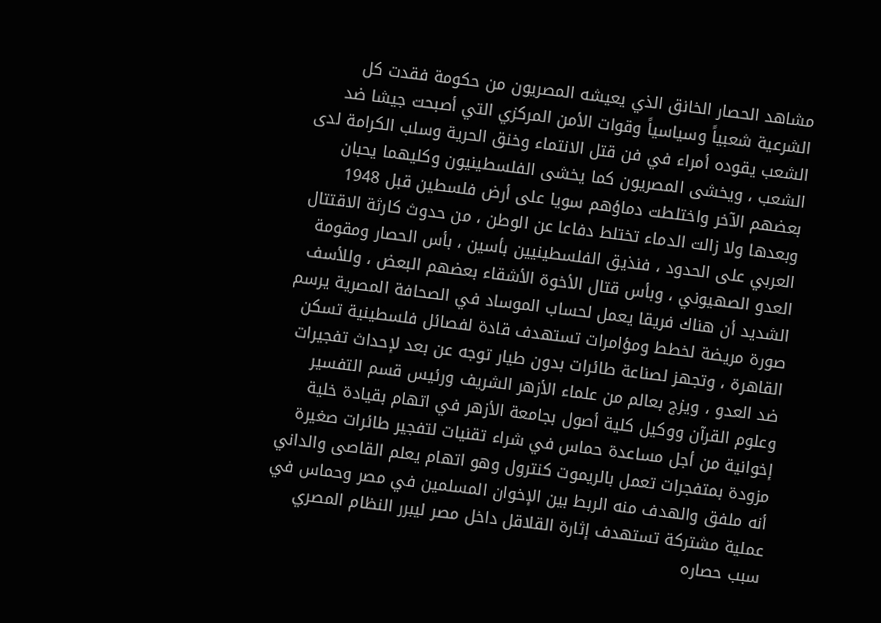مشاهد الحصار الخانق الذي يعيشه المصريون من حكومة فقدت كل الشرعية شعبياً وسياسياً وقوات الأمن المركزي التي أصبحت جيشا ضد الشعب يقوده أمراء في فن قتل الانتماء وخنق الحرية وسلب الكرامة لدى الشعب ، ويخشى المصريون كما يخشى الفلسطينيون وكليهما يحبان بعضهم الآخر واختلطت دماؤهم سويا على أرض فلسطين قبل 1948 وبعدها ولا زالت الدماء تختلط دفاعا عن الوطن ، من حدوث كارثة الاقتتال العربي على الحدود ، فنذيق الفلسطينيين بأسين ، بأس الحصار ومقومة العدو الصهيوني ، وبأس قتال الأخوة الأشقاء بعضهم البعض ، وللأسف الشديد أن هناك فريقا يعمل لحساب الموساد في الصحافة المصرية يرسم صورة مريضة لخطط ومؤامرات تستهدف قادة لفصائل فلسطينية تسكن القاهرة ، وتجهز لصناعة طائرات بدون طيار توجه عن بعد لإحداث تفجيرات ضد العدو ، ويزج بعالم من علماء الأزهر الشريف ورئيس قسم التفسير وعلوم القرآن ووكيل كلية أصول بجامعة الأزهر في اتهام بقيادة خلية إخوانية من أجل مساعدة حماس في شراء تقنيات لتفجير طائرات صغيرة مزودة بمتفجرات تعمل بالريموت كنترول وهو اتهام يعلم القاصى والداني أنه ملفق والهدف منه الربط بين الإخوان المسلمين في مصر وحماس في عملية مشتركة تستهدف إثارة القلاقل داخل مصر ليبرر النظام المصري سبب حصاره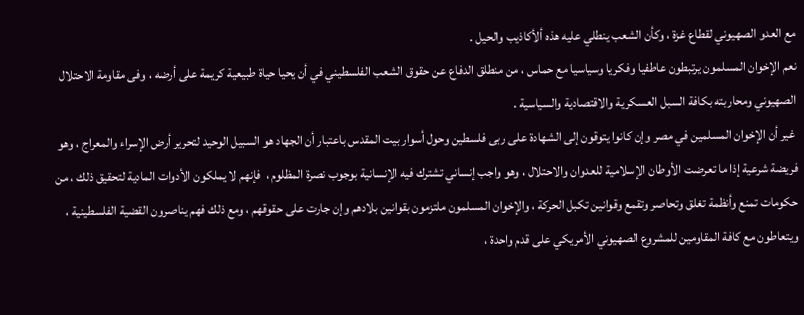مع العدو الصهيوني لقطاع غزة ، وكأن الشعب ينطلي عليه هذه ألأكاذيب والحيل .
نعم الإخوان المسلمون يرتبطون عاطفيا وفكريا وسياسيا مع حماس ، من منطلق الدفاع عن حقوق الشعب الفلسطيني في أن يحيا حياة طبيعية كريمة على أرضه ، وفى مقاومة الاحتلال الصهيوني ومحاربته بكافة السبل العسكرية والاقتصادية والسياسية .
 غير أن الإخوان المسلمين في مصر وإن كانوا يتوقون إلى الشهادة على ربى فلسطين وحول أسوار بيت المقدس باعتبار أن الجهاد هو السبيل الوحيد لتحرير أرض الإسراء والمعراج ، وهو فريضة شرعية إذا ما تعرضت الأوطان الإسلامية للعدوان والاحتلال ، وهو واجب إنساني تشترك فيه الإنسانية بوجوب نصرة المظلوم ،  فإنهم لا يملكون الأدوات المادية لتحقيق ذلك ، من حكومات تمنع وأنظمة تغلق وتحاصر وتقمع وقوانين تكبل الحركة ، والإخوان المسلمون ملتزمون بقوانين بلادهم وإن جارت على حقوقهم ، ومع ذلك فهم يناصرون القضية الفلسطينية ، ويتعاطون مع كافة المقاومين للمشروع الصهيوني الأمريكي على قدم واحدة ،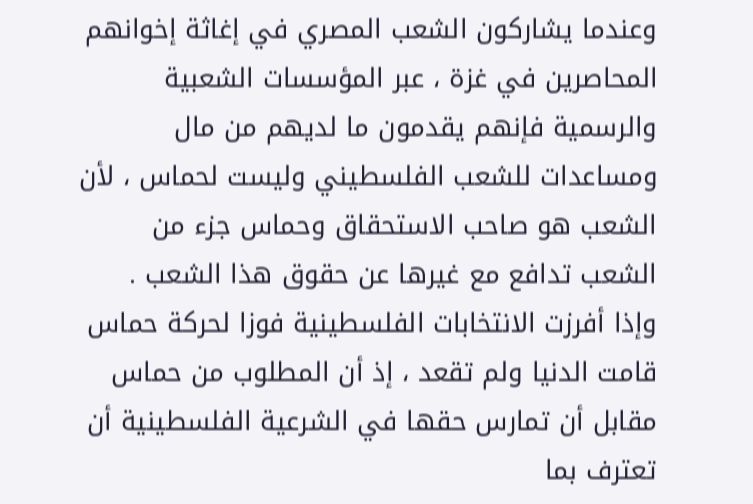وعندما يشاركون الشعب المصري في إغاثة إخوانهم المحاصرين في غزة ، عبر المؤسسات الشعبية والرسمية فإنهم يقدمون ما لديهم من مال ومساعدات للشعب الفلسطيني وليست لحماس ، لأن الشعب هو صاحب الاستحقاق وحماس جزء من الشعب تدافع مع غيرها عن حقوق هذا الشعب .
وإذا أفرزت الانتخابات الفلسطينية فوزا لحركة حماس قامت الدنيا ولم تقعد ، إذ أن المطلوب من حماس مقابل أن تمارس حقها في الشرعية الفلسطينية أن تعترف بما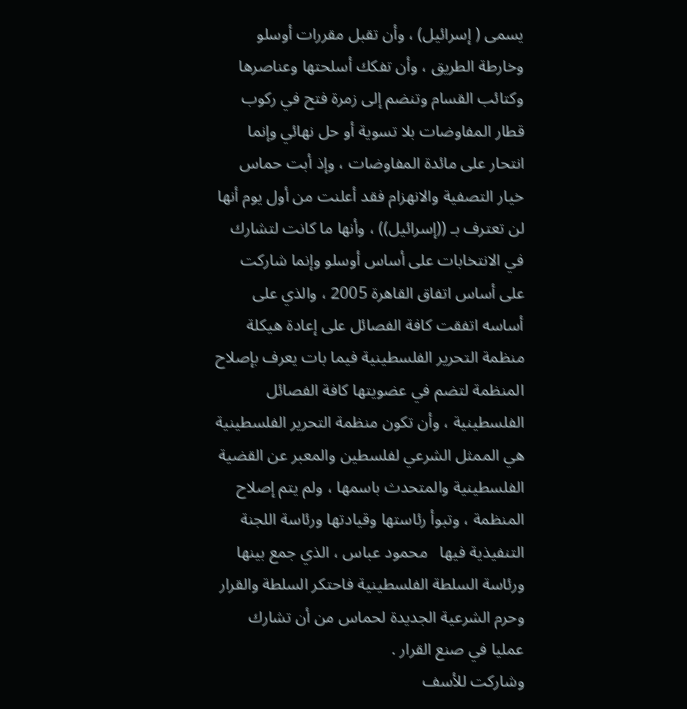يسمى ( إسرائيل) ، وأن تقبل مقررات أوسلو وخارطة الطريق ، وأن تفكك أسلحتها وعناصرها وكتائب القسام وتنضم إلى زمرة فتح في ركوب قطار المفاوضات بلا تسوية أو حل نهائي وإنما انتحار على مائدة المفاوضات ، وإذ أبت حماس خيار التصفية والانهزام فقد أعلنت من أول يوم أنها لن تعترف بـ ((إسرائيل)) ، وأنها ما كانت لتشارك في الانتخابات على أساس أوسلو وإنما شاركت على أساس اتفاق القاهرة 2005 ، والذي على أساسه اتفقت كافة الفصائل على إعادة هيكلة منظمة التحرير الفلسطينية فيما بات يعرف بإصلاح المنظمة لتضم في عضويتها كافة الفصائل الفلسطينية ، وأن تكون منظمة التحرير الفلسطينية هي الممثل الشرعي لفلسطين والمعبر عن القضية الفلسطينية والمتحدث باسمها ، ولم يتم إصلاح المنظمة ، وتبوأ رئاستها وقيادتها ورئاسة اللجنة التنفيذية فيها   محمود عباس ، الذي جمع بينها ورئاسة السلطة الفلسطينية فاحتكر السلطة والقرار وحرم الشرعية الجديدة لحماس من أن تشارك عمليا في صنع القرار .
وشاركت للأسف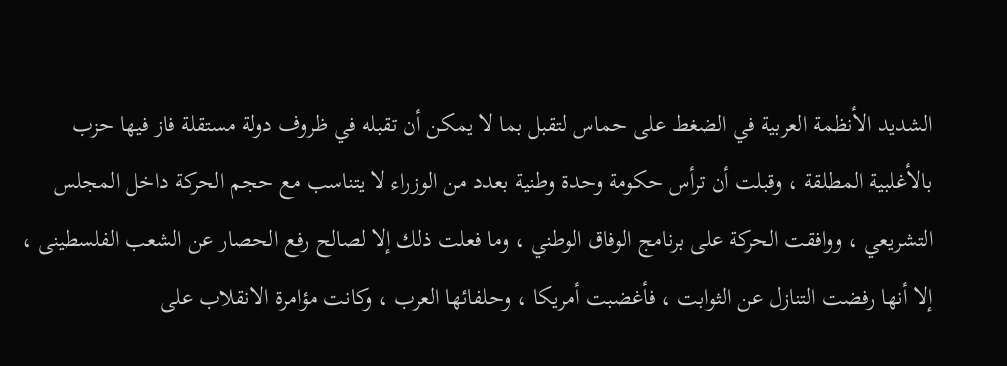الشديد الأنظمة العربية في الضغط على حماس لتقبل بما لا يمكن أن تقبله في ظروف دولة مستقلة فاز فيها حزب بالأغلبية المطلقة ، وقبلت أن ترأس حكومة وحدة وطنية بعدد من الوزراء لا يتناسب مع حجم الحركة داخل المجلس التشريعي ، ووافقت الحركة على برنامج الوفاق الوطني ، وما فعلت ذلك إلا لصالح رفع الحصار عن الشعب الفلسطينى ، إلا أنها رفضت التنازل عن الثوابت ، فأغضبت أمريكا ، وحلفائها العرب ، وكانت مؤامرة الانقلاب على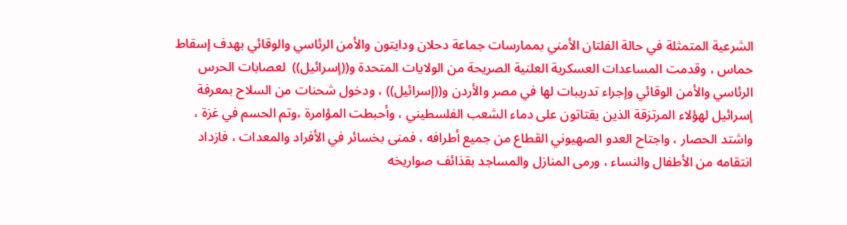الشرعية المتمثلة في حالة الفلتان الأمني بممارسات جماعة دحلان ودايتون والأمن الرئاسي والوقائي بهدف إسقاط حماس ، وقدمت المساعدات العسكرية العلنية الصريحة من الولايات المتحدة و((إسرائيل))  لعصابات الحرس الرئاسي والأمن الوقائي وإجراء تدريبات لها في مصر والأردن و((إسرائيل)) ، ودخول شحنات من السلاح بمعرفة إسرائيل لهؤلاء المرتزقة الذين يقتاتون على دماء الشعب الفلسطيني ، وأحبطت المؤامرة ،وتم الحسم في غزة ، واشتد الحصار ، واجتاح العدو الصهيوني القطاع من جميع أطرافه ، فمنى بخسائر في الأفراد والمعدات ، فازداد انتقامه من الأطفال والنساء ، ورمى المنازل والمساجد بقذائف صواريخه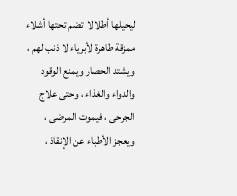ليحيلها أطلالا  تضم تحتها أشلاء ممزقة طاهرة لأبرياء لا ذنب لهم ، ويشتد الحصار ويمنع الوقود والدواء والغذاء ، وحتى علاج الجرحى ، فيموت المرضى ، ويعجز الأطباء عن الإنقاذ ،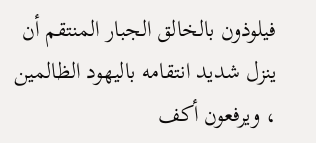فيلوذون بالخالق الجبار المنتقم أن ينزل شديد انتقامه باليهود الظالمين ، ويرفعون أكف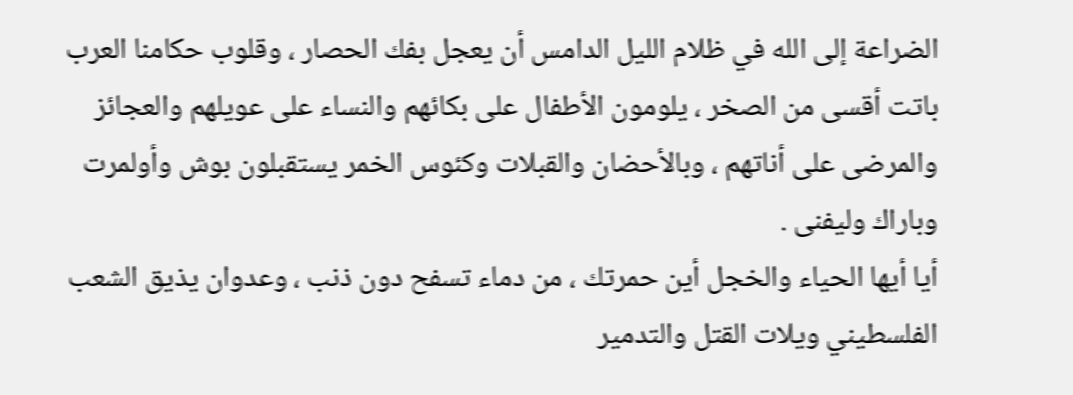الضراعة إلى الله في ظلام الليل الدامس أن يعجل بفك الحصار ، وقلوب حكامنا العرب باتت أقسى من الصخر ، يلومون الأطفال على بكائهم والنساء على عويلهم والعجائز والمرضى على أناتهم ، وبالأحضان والقبلات وكئوس الخمر يستقبلون بوش وأولمرت وباراك وليفنى .
أيا أيها الحياء والخجل أين حمرتك ، من دماء تسفح دون ذنب ، وعدوان يذيق الشعب الفلسطيني ويلات القتل والتدمير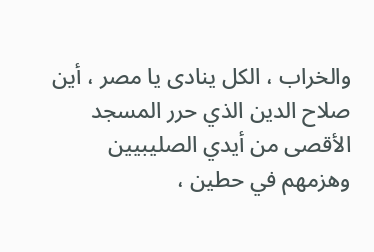والخراب ، الكل ينادى يا مصر ، أين صلاح الدين الذي حرر المسجد الأقصى من أيدي الصليبيين وهزمهم في حطين ،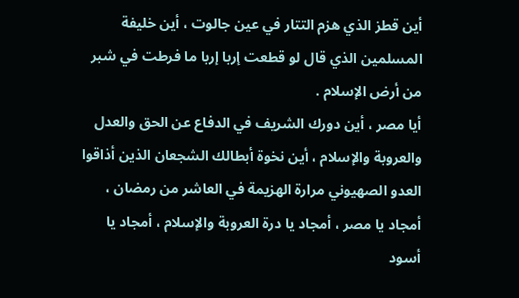أين قطز الذي هزم التتار في عين جالوت ، أين خليفة المسلمين الذي قال لو قطعت إربا إربا ما فرطت في شبر من أرض الإسلام .
أيا مصر ، أين دورك الشريف في الدفاع عن الحق والعدل والعروبة والإسلام ، أين نخوة أبطالك الشجعان الذين أذاقوا العدو الصهيوني مرارة الهزيمة في العاشر من رمضان ، أمجاد يا مصر ، أمجاد يا درة العروبة والإسلام ، أمجاد يا أسود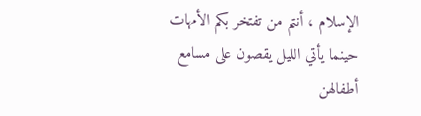الإسلام ، أنتم من تفتخر بكم الأمهات حينما يأتي الليل يقصون على مسامع أطفالهن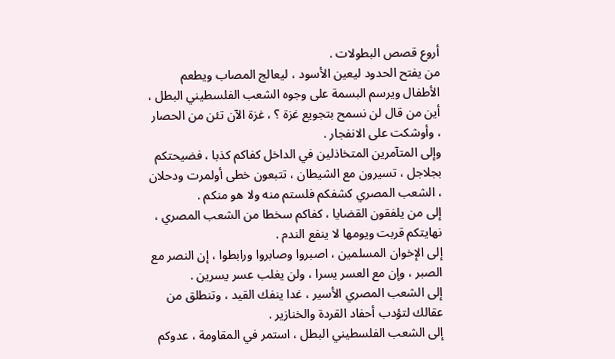أروع قصص البطولات .
من يفتح الحدود ليعين الأسود ، ليعالج المصاب ويطعم الأطفال ويرسم البسمة على وجوه الشعب الفلسطيني البطل ، أين من قال لن نسمح بتجويع غزة ؟ ، غزة الآن تئن من الحصار ، وأوشكت على الانفجار .
وإلى المتآمرين المتخاذلين في الداخل كفاكم كذبا ، فضيحتكم بجلاجل ، تسيرون مع الشيطان ، تتبعون خطى أولمرت ودحلان ، الشعب المصري كشفكم فلستم منه ولا هو منكم .
إلى من يلفقون القضايا ، كفاكم سخطا من الشعب المصري ، نهايتكم قربت ويومها لا ينفع الندم .
إلى الإخوان المسلمين ، اصبروا وصابروا ورابطوا ، إن النصر مع الصبر ، وإن مع العسر يسرا ، ولن يغلب عسر يسرين .
إلى الشعب المصري الأسير ، غدا ينفك القيد ، وتنطلق من عقالك لتؤدب أحفاد القردة والخنازير .
إلى الشعب الفلسطيني البطل ، استمر في المقاومة ، عدوكم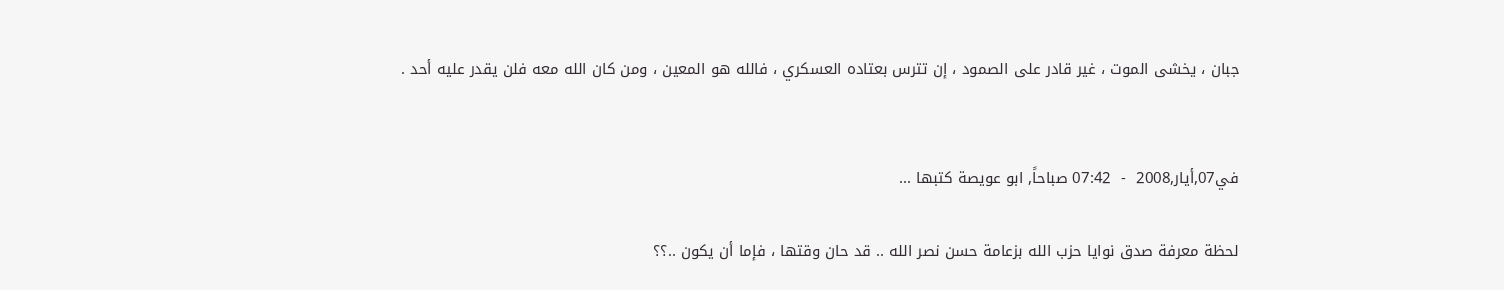جبان ، يخشى الموت ، غير قادر على الصمود ، إن تترس بعتاده العسكري ، فالله هو المعين ، ومن كان الله معه فلن يقدر عليه أحد .


في07,أيار,2008  -  07:42 صباحاً, ابو عويصة كتبها ...

لحظة معرفة صدق نوايا حزب الله بزعامة حسن نصر الله .. قد حان وقتها ، فإما أن يكون ..؟؟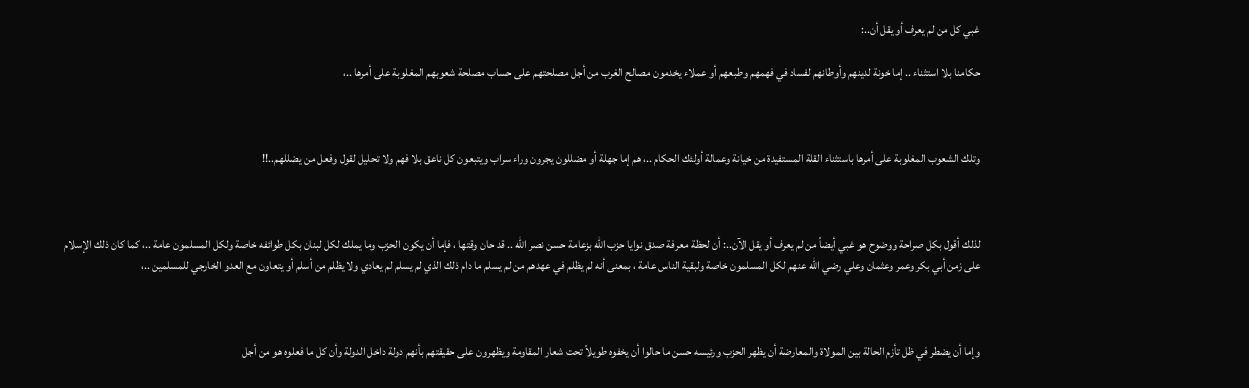غبي كل من لم يعرف أو يقل أن..:

حكامنا بلا استثناء .. إما خونة لدينهم وأوطانهم لفساد في فهمهم وطبعهم أو عملاء يخدمون مصالح الغرب من أجل مصلحتهم على حساب مصلحة شعوبهم المغلوبة على أمرها ..،



وتلك الشعوب المغلوبة على أمرها باستثناء القلة المستفيدة من خيانة وعمالة أولئك الحكام ..، هم إما جهلة أو مضللون يجرون وراء سراب ويتبعون كل ناعق بلا فهم ولا تحليل لقول وفعل من يضللهم..!!



لذلك أقول بكل صراحة ووضوح هو غبي أيضاً من لم يعرف أو يقل الآن..: أن لحظة معرفة صدق نوايا حزب الله بزعامة حسن نصر الله .. قد حان وقتها ، فإما أن يكون الحزب وما يملك لكل لبنان بكل طوائفه خاصة ولكل المسلمون عامة ..، كما كان ذلك الإسلام على زمن أبي بكر وعمر وعثمان وعلي رضي الله عنهم لكل المسلمون خاصة ولبقية الناس عامة ، بمعنى أنه لم يظلم في عهدهم من لم يسلم ما دام ذلك الذي لم يسلم لم يعادي ولا يظلم من أسلم أو يتعاون مع العدو الخارجي للمسلمين ..،



وإما أن يضطر في ظل تأزم الحالة بين المولاة والمعارضة أن يظهر الحزب ورئيسه حسن ما حالوا أن يخفوه طويلاً تحت شعار المقاومة ويظهرون على حقيقتهم بأنهم دولة داخل الدولة وأن كل ما فعلوه هو من أجل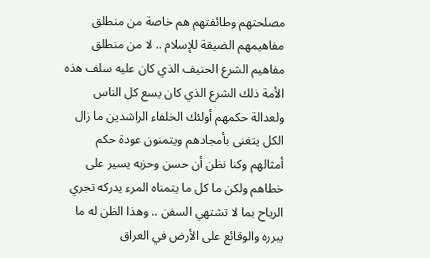مصلحتهم وطائفتهم هم خاصة من منطلق مفاهيمهم الضيقة للإسلام .. لا من منطلق مفاهيم الشرع الحنيف الذي كان عليه سلف هذه الأمة ذلك الشرع الذي كان يسع كل الناس ولعدالة حكمهم أولئك الخلفاء الراشدين ما زال الكل يتغنى بأمجادهم ويتمنون عودة حكم أمثالهم وكنا نظن أن حسن وحزبه يسير على خطاهم ولكن ما كل ما يتمناه المرء يدركه تجري الرياح بما لا تشتهي السفن .. وهذا الظن له ما يبرره والوقائع على الأرض في العراق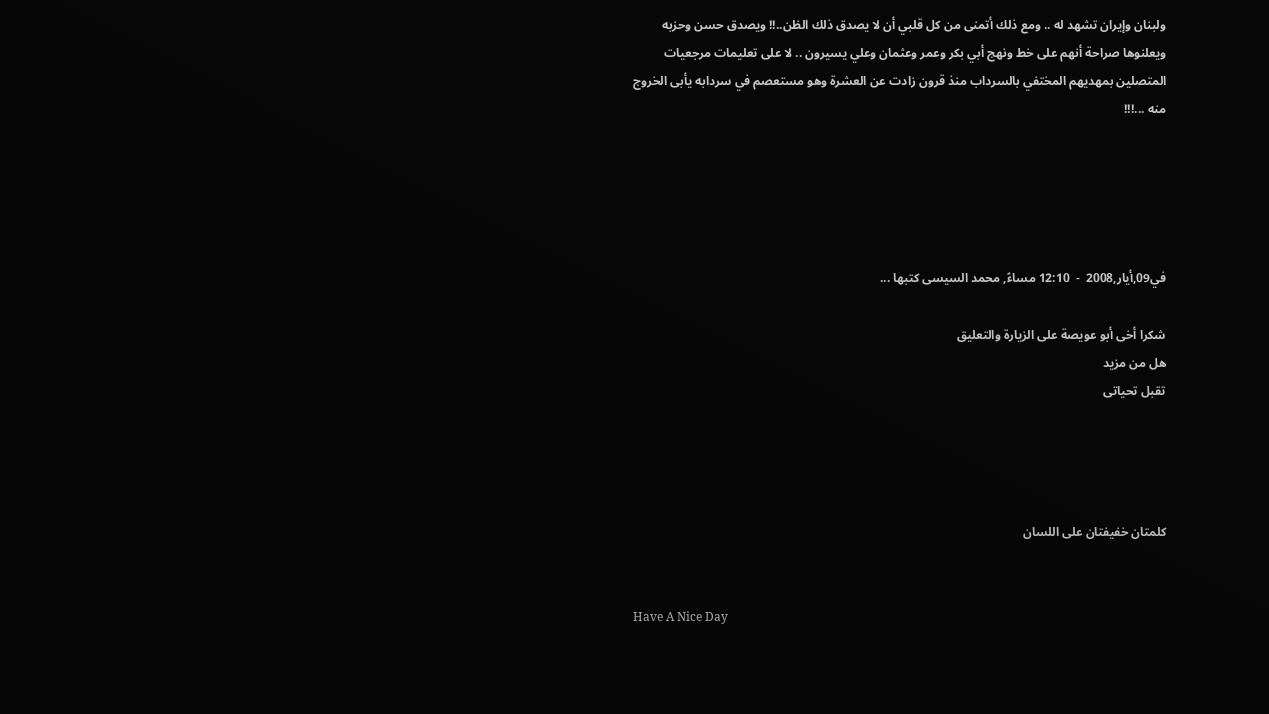ولبنان وإيران تشهد له .. ومع ذلك أتمنى من كل قلبي أن لا يصدق ذلك الظن..!! ويصدق حسن وحزبه ويعلنوها صراحة أنهم على خط ونهج أبي بكر وعمر وعثمان وعلي يسيرون .. لا على تعليمات مرجعيات المتصلين بمهديهم المختفي بالسرداب منذ قرون زادت عن العشرة وهو مستعصم في سردابه يأبى الخروج منه ...!!!





في09,أيار,2008  -  12:10 مساءً, محمد السيسى كتبها ...

شكرا أخى أبو عويصة على الزيارة والتعليق
هل من مزيد
تقبل تحياتى




كلمتان خفيفتان على اللسان


Have A Nice Day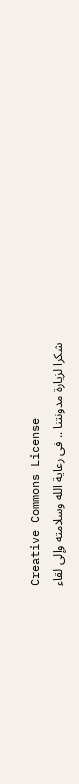Creative Commons License
شكرا لزيارة مدونتنا .. فى رعاية الله وسلامته وإلى لقاء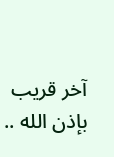آخر قريب بإذن الله ..